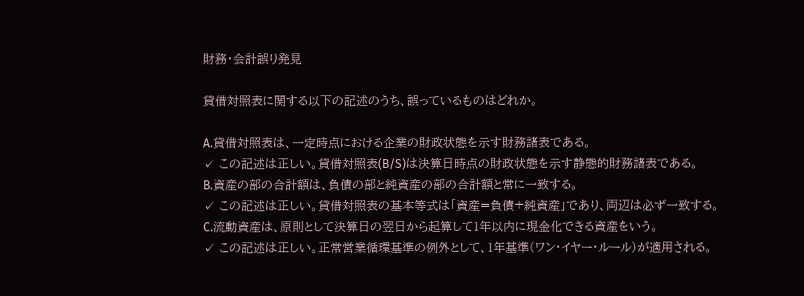財務・会計誤り発見

貸借対照表に関する以下の記述のうち、誤っているものはどれか。

A.貸借対照表は、一定時点における企業の財政状態を示す財務諸表である。
✓ この記述は正しい。貸借対照表(B/S)は決算日時点の財政状態を示す静態的財務諸表である。
B.資産の部の合計額は、負債の部と純資産の部の合計額と常に一致する。
✓ この記述は正しい。貸借対照表の基本等式は「資産=負債+純資産」であり、両辺は必ず一致する。
C.流動資産は、原則として決算日の翌日から起算して1年以内に現金化できる資産をいう。
✓ この記述は正しい。正常営業循環基準の例外として、1年基準(ワン・イヤー・ルール)が適用される。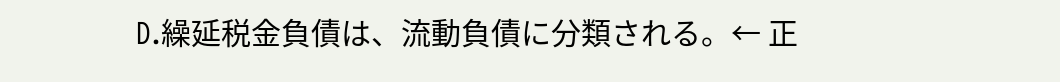D.繰延税金負債は、流動負債に分類される。← 正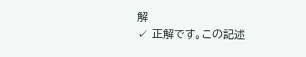解
✓ 正解です。この記述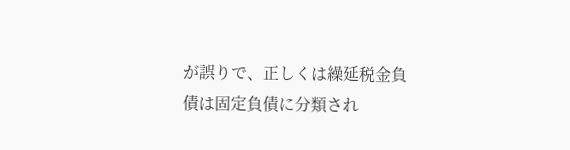が誤りで、正しくは繰延税金負債は固定負債に分類され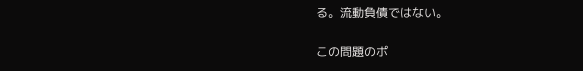る。流動負債ではない。

この問題のポ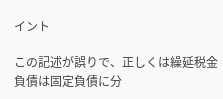イント

この記述が誤りで、正しくは繰延税金負債は固定負債に分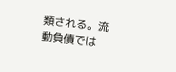類される。流動負債では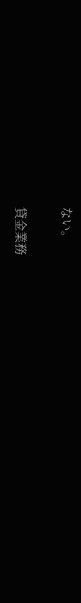ない。

貸金業務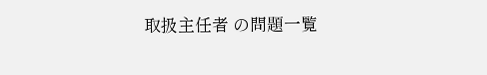取扱主任者 の問題一覧